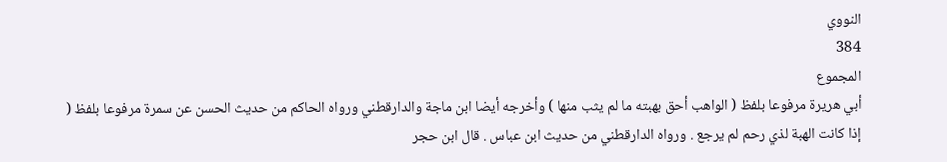النووي
384
المجموع
أبي هريرة مرفوعا بلفظ ( الواهب أحق بهبته ما لم يثب منها ) وأخرجه أيضا ابن ماجة والدارقطني ورواه الحاكم من حديث الحسن عن سمرة مرفوعا بلفظ ( إذا كانت الهبة لذي رحم لم يرجع . ورواه الدارقطني من حديث ابن عباس . قال ابن حجر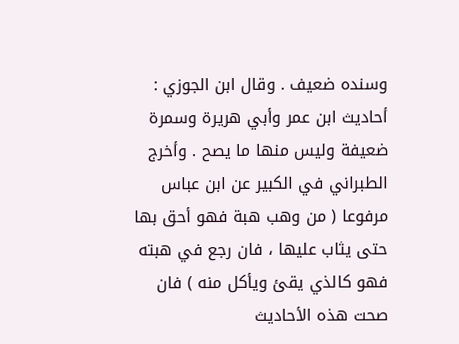وسنده ضعيف . وقال ابن الجوزي : أحاديث ابن عمر وأبي هريرة وسمرة ضعيفة وليس منها ما يصح . وأخرج الطبراني في الكبير عن ابن عباس مرفوعا ( من وهب هبة فهو أحق بها حتى يثاب عليها ، فان رجع في هبته فهو كالذي يقئ ويأكل منه ) فان صحت هذه الأحاديث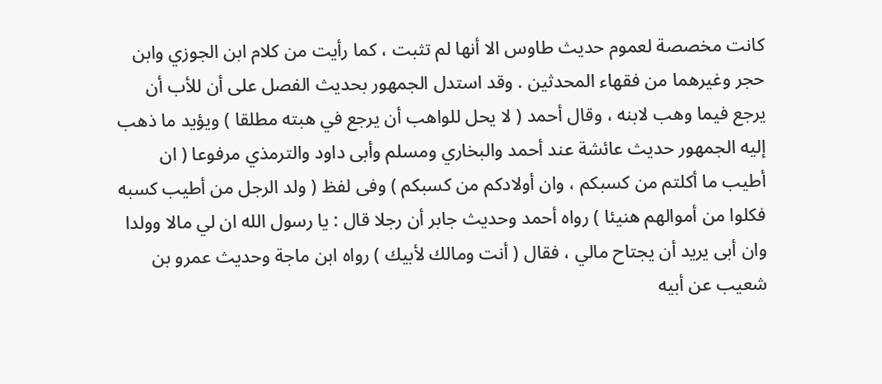كانت مخصصة لعموم حديث طاوس الا أنها لم تثبت ، كما رأيت من كلام ابن الجوزي وابن حجر وغيرهما من فقهاء المحدثين . وقد استدل الجمهور بحديث الفصل على أن للأب أن يرجع فيما وهب لابنه ، وقال أحمد ( لا يحل للواهب أن يرجع في هبته مطلقا ) ويؤيد ما ذهب إليه الجمهور حديث عائشة عند أحمد والبخاري ومسلم وأبى داود والترمذي مرفوعا ( ان أطيب ما أكلتم من كسبكم ، وان أولادكم من كسبكم ) وفى لفظ ( ولد الرجل من أطيب كسبه فكلوا من أموالهم هنيئا ) رواه أحمد وحديث جابر أن رجلا قال : يا رسول الله ان لي مالا وولدا وان أبى يريد أن يجتاح مالي ، فقال ( أنت ومالك لأبيك ) رواه ابن ماجة وحديث عمرو بن شعيب عن أبيه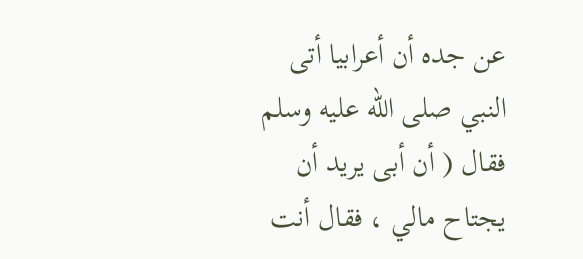عن جده أن أعرابيا أتى النبي صلى الله عليه وسلم فقال ( أن أبى يريد أن يجتاح مالي ، فقال أنت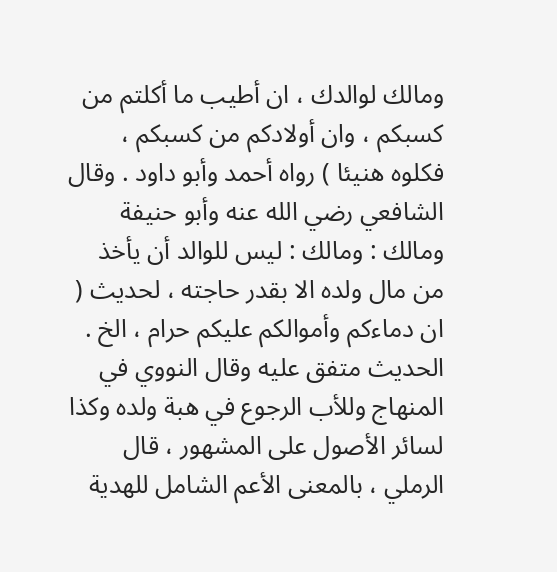ومالك لوالدك ، ان أطيب ما أكلتم من كسبكم ، وان أولادكم من كسبكم ، فكلوه هنيئا ) رواه أحمد وأبو داود . وقال الشافعي رضي الله عنه وأبو حنيفة ومالك : ومالك : ليس للوالد أن يأخذ من مال ولده الا بقدر حاجته ، لحديث ( ان دماءكم وأموالكم عليكم حرام ، الخ . الحديث متفق عليه وقال النووي في المنهاج وللأب الرجوع في هبة ولده وكذا لسائر الأصول على المشهور ، قال الرملي ، بالمعنى الأعم الشامل للهدية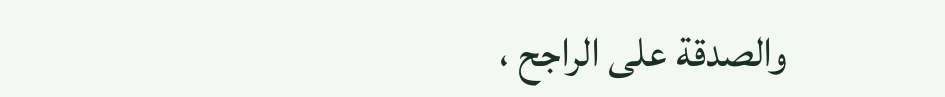والصدقة على الراجح ،